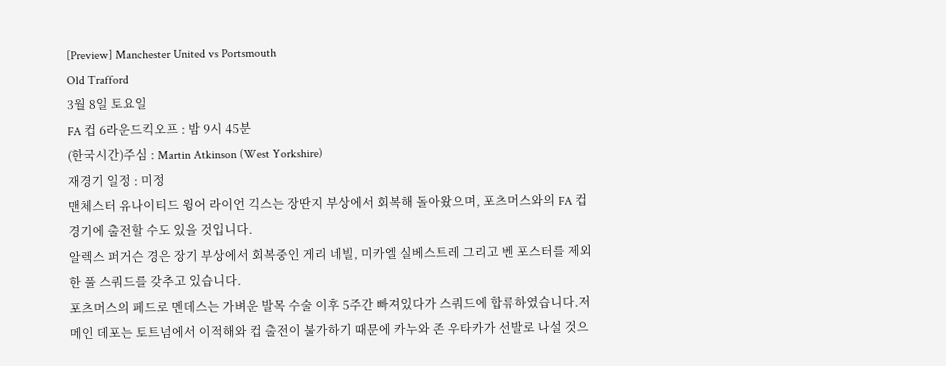[Preview] Manchester United vs Portsmouth
Old Trafford
3월 8일 토요일
FA 컵 6라운드킥오프 : 밤 9시 45분
(한국시간)주심 : Martin Atkinson (West Yorkshire)
재경기 일정 : 미정
맨체스터 유나이티드 윙어 라이언 긱스는 장딴지 부상에서 회복해 돌아왔으며, 포츠머스와의 FA 컵 경기에 출전할 수도 있을 것입니다.
알렉스 퍼거슨 경은 장기 부상에서 회복중인 게리 네빌, 미카엘 실베스트레 그리고 벤 포스터를 제외한 풀 스쿼드를 갖추고 있습니다.
포츠머스의 페드로 멘데스는 가벼운 발목 수술 이후 5주간 빠져있다가 스쿼드에 합류하였습니다.저메인 데포는 토트넘에서 이적해와 컵 출전이 불가하기 때문에 카누와 존 우타카가 선발로 나설 것으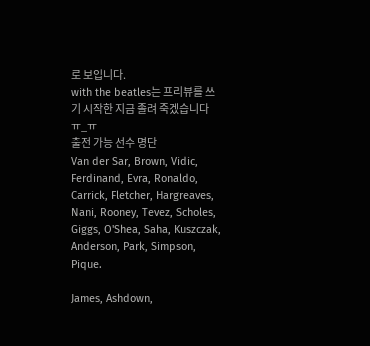로 보입니다.
with the beatles는 프리뷰를 쓰기 시작한 지금 졸려 죽겠습니다 ㅠ_ㅠ
출전 가능 선수 명단
Van der Sar, Brown, Vidic, Ferdinand, Evra, Ronaldo, Carrick, Fletcher, Hargreaves, Nani, Rooney, Tevez, Scholes, Giggs, O'Shea, Saha, Kuszczak, Anderson, Park, Simpson, Pique.

James, Ashdown,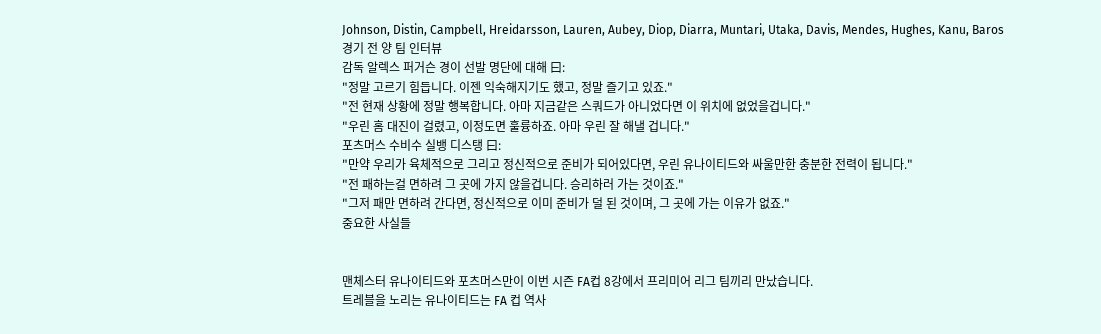Johnson, Distin, Campbell, Hreidarsson, Lauren, Aubey, Diop, Diarra, Muntari, Utaka, Davis, Mendes, Hughes, Kanu, Baros
경기 전 양 팀 인터뷰
감독 알렉스 퍼거슨 경이 선발 명단에 대해 曰:
"정말 고르기 힘듭니다. 이젠 익숙해지기도 했고, 정말 즐기고 있죠."
"전 현재 상황에 정말 행복합니다. 아마 지금같은 스쿼드가 아니었다면 이 위치에 없었을겁니다."
"우린 홈 대진이 걸렸고, 이정도면 훌륭하죠. 아마 우린 잘 해낼 겁니다."
포츠머스 수비수 실뱅 디스탱 曰:
"만약 우리가 육체적으로 그리고 정신적으로 준비가 되어있다면, 우린 유나이티드와 싸울만한 충분한 전력이 됩니다."
"전 패하는걸 면하려 그 곳에 가지 않을겁니다. 승리하러 가는 것이죠."
"그저 패만 면하려 간다면, 정신적으로 이미 준비가 덜 된 것이며, 그 곳에 가는 이유가 없죠."
중요한 사실들


맨체스터 유나이티드와 포츠머스만이 이번 시즌 FA컵 8강에서 프리미어 리그 팀끼리 만났습니다.
트레블을 노리는 유나이티드는 FA 컵 역사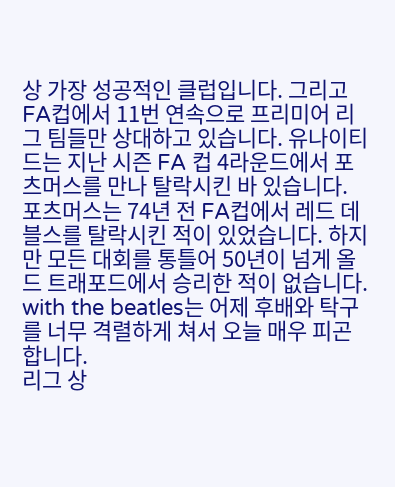상 가장 성공적인 클럽입니다. 그리고 FA컵에서 11번 연속으로 프리미어 리그 팀들만 상대하고 있습니다. 유나이티드는 지난 시즌 FA 컵 4라운드에서 포츠머스를 만나 탈락시킨 바 있습니다.
포츠머스는 74년 전 FA컵에서 레드 데블스를 탈락시킨 적이 있었습니다. 하지만 모든 대회를 통틀어 50년이 넘게 올드 트래포드에서 승리한 적이 없습니다.
with the beatles는 어제 후배와 탁구를 너무 격렬하게 쳐서 오늘 매우 피곤합니다.
리그 상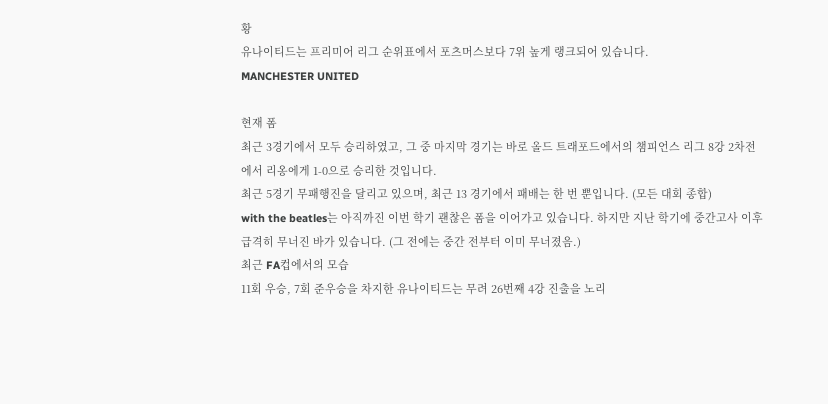황
유나이티드는 프리미어 리그 순위표에서 포츠머스보다 7위 높게 랭크되어 있습니다.
MANCHESTER UNITED

현재 폼
최근 3경기에서 모두 승리하였고, 그 중 마지막 경기는 바로 올드 트래포드에서의 챔피언스 리그 8강 2차전에서 리옹에게 1-0으로 승리한 것입니다.
최근 5경기 무패행진을 달리고 있으며, 최근 13 경기에서 패배는 한 번 뿐입니다. (모든 대회 종합)
with the beatles는 아직까진 이번 학기 괜찮은 폼을 이어가고 있습니다. 하지만 지난 학기에 중간고사 이후 급격히 무너진 바가 있습니다. (그 전에는 중간 전부터 이미 무너졌음.)
최근 FA컵에서의 모습
11회 우승, 7회 준우승을 차지한 유나이티드는 무려 26번째 4강 진출을 노리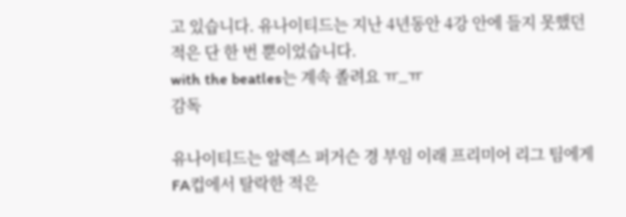고 있습니다. 유나이티드는 지난 4년동안 4강 안에 들지 못했던 적은 단 한 번 뿐이었습니다.
with the beatles는 계속 졸려요 ㅠ_ㅠ
감독

유나이티드는 알렉스 퍼거슨 경 부임 이래 프리미어 리그 팀에게 FA컵에서 탈락한 적은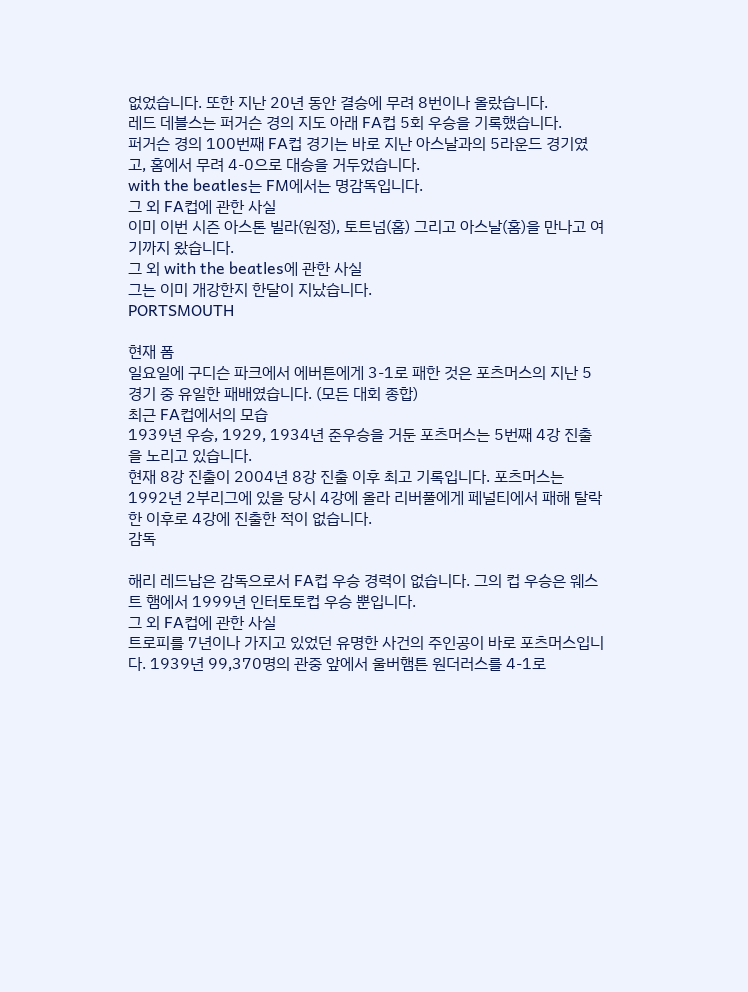없었습니다. 또한 지난 20년 동안 결승에 무려 8번이나 올랐습니다.
레드 데블스는 퍼거슨 경의 지도 아래 FA컵 5회 우승을 기록했습니다.
퍼거슨 경의 100번째 FA컵 경기는 바로 지난 아스날과의 5라운드 경기였고, 홈에서 무려 4-0으로 대승을 거두었습니다.
with the beatles는 FM에서는 명감독입니다.
그 외 FA컵에 관한 사실
이미 이번 시즌 아스톤 빌라(원정), 토트넘(홈) 그리고 아스날(홈)을 만나고 여기까지 왔습니다.
그 외 with the beatles에 관한 사실
그는 이미 개강한지 한달이 지났습니다.
PORTSMOUTH

현재 폼
일요일에 구디슨 파크에서 에버튼에게 3-1로 패한 것은 포츠머스의 지난 5경기 중 유일한 패배였습니다. (모든 대회 종합)
최근 FA컵에서의 모습
1939년 우승, 1929, 1934년 준우승을 거둔 포츠머스는 5번째 4강 진출을 노리고 있습니다.
현재 8강 진출이 2004년 8강 진출 이후 최고 기록입니다. 포츠머스는 1992년 2부리그에 있을 당시 4강에 올라 리버풀에게 페널티에서 패해 탈락한 이후로 4강에 진출한 적이 없습니다.
감독

해리 레드납은 감독으로서 FA컵 우승 경력이 없습니다. 그의 컵 우승은 웨스트 햄에서 1999년 인터토토컵 우승 뿐입니다.
그 외 FA컵에 관한 사실
트로피를 7년이나 가지고 있었던 유명한 사건의 주인공이 바로 포츠머스입니다. 1939년 99,370명의 관중 앞에서 울버햄튼 원더러스를 4-1로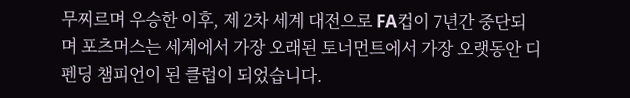무찌르며 우승한 이후, 제 2차 세계 대전으로 FA컵이 7년간 중단되며 포츠머스는 세계에서 가장 오래된 토너먼트에서 가장 오랫동안 디펜딩 챔피언이 된 클럽이 되었습니다.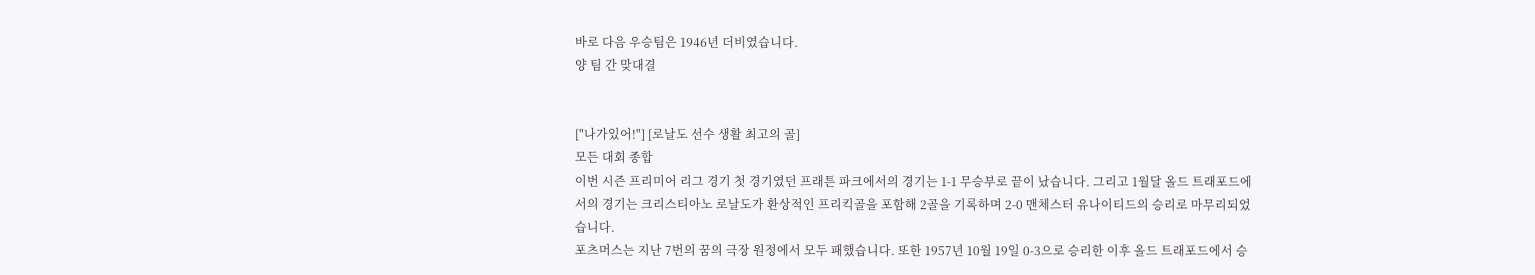바로 다음 우승팀은 1946년 더비였습니다.
양 팀 간 맞대결


["나가있어!"] [로날도 선수 생활 최고의 골]
모든 대회 종합
이번 시즌 프리미어 리그 경기 첫 경기였던 프래튼 파크에서의 경기는 1-1 무승부로 끝이 났습니다. 그리고 1월달 올드 트래포드에서의 경기는 크리스티아노 로날도가 환상적인 프리킥골을 포함해 2골을 기록하며 2-0 맨체스터 유나이티드의 승리로 마무리되었습니다.
포츠머스는 지난 7번의 꿈의 극장 원정에서 모두 패했습니다. 또한 1957년 10월 19일 0-3으로 승리한 이후 올드 트래포드에서 승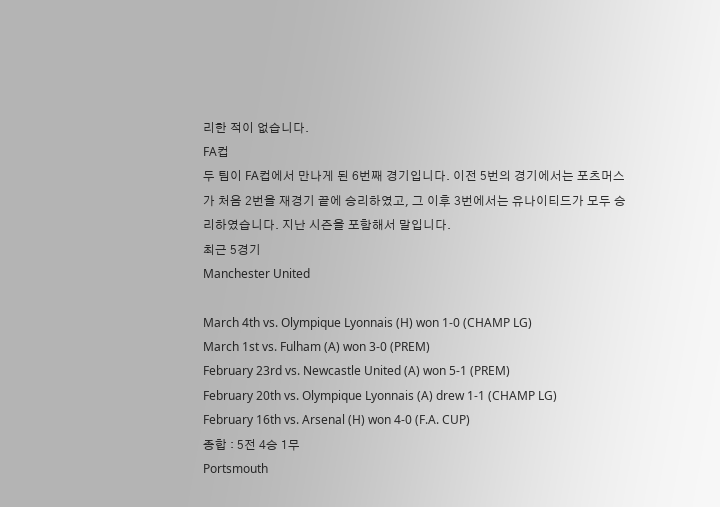리한 적이 없습니다.
FA컵
두 팀이 FA컵에서 만나게 된 6번째 경기입니다. 이전 5번의 경기에서는 포츠머스가 처음 2번을 재경기 끝에 승리하였고, 그 이후 3번에서는 유나이티드가 모두 승리하였습니다. 지난 시즌을 포함해서 말입니다.
최근 5경기
Manchester United

March 4th vs. Olympique Lyonnais (H) won 1-0 (CHAMP LG)
March 1st vs. Fulham (A) won 3-0 (PREM)
February 23rd vs. Newcastle United (A) won 5-1 (PREM)
February 20th vs. Olympique Lyonnais (A) drew 1-1 (CHAMP LG)
February 16th vs. Arsenal (H) won 4-0 (F.A. CUP)
종합 : 5전 4승 1무
Portsmouth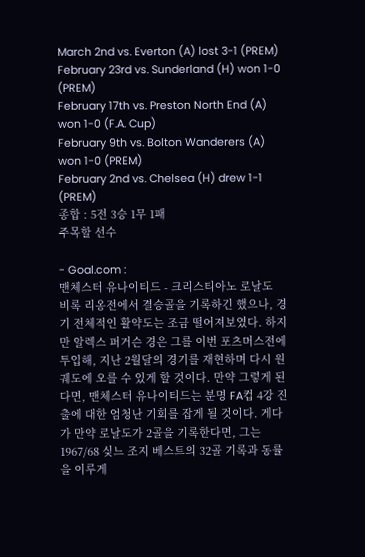March 2nd vs. Everton (A) lost 3-1 (PREM)
February 23rd vs. Sunderland (H) won 1-0 (PREM)
February 17th vs. Preston North End (A) won 1-0 (F.A. Cup)
February 9th vs. Bolton Wanderers (A) won 1-0 (PREM)
February 2nd vs. Chelsea (H) drew 1-1 (PREM)
종합 : 5전 3승 1무 1패
주목할 선수

- Goal.com :
맨체스터 유나이티드 - 크리스티아노 로날도
비록 리옹전에서 결승골을 기록하긴 했으나, 경기 전체적인 활약도는 조금 떨어져보였다. 하지만 알렉스 퍼거슨 경은 그를 이번 포츠머스전에 투입해, 지난 2월달의 경기를 재현하며 다시 원궤도에 오를 수 있게 할 것이다. 만약 그렇게 된다면, 맨체스터 유나이티드는 분명 FA컵 4강 진출에 대한 엄청난 기회를 잡게 될 것이다. 게다가 만약 로날도가 2골을 기록한다면, 그는 1967/68 싲느 조지 베스트의 32골 기록과 동률을 이루게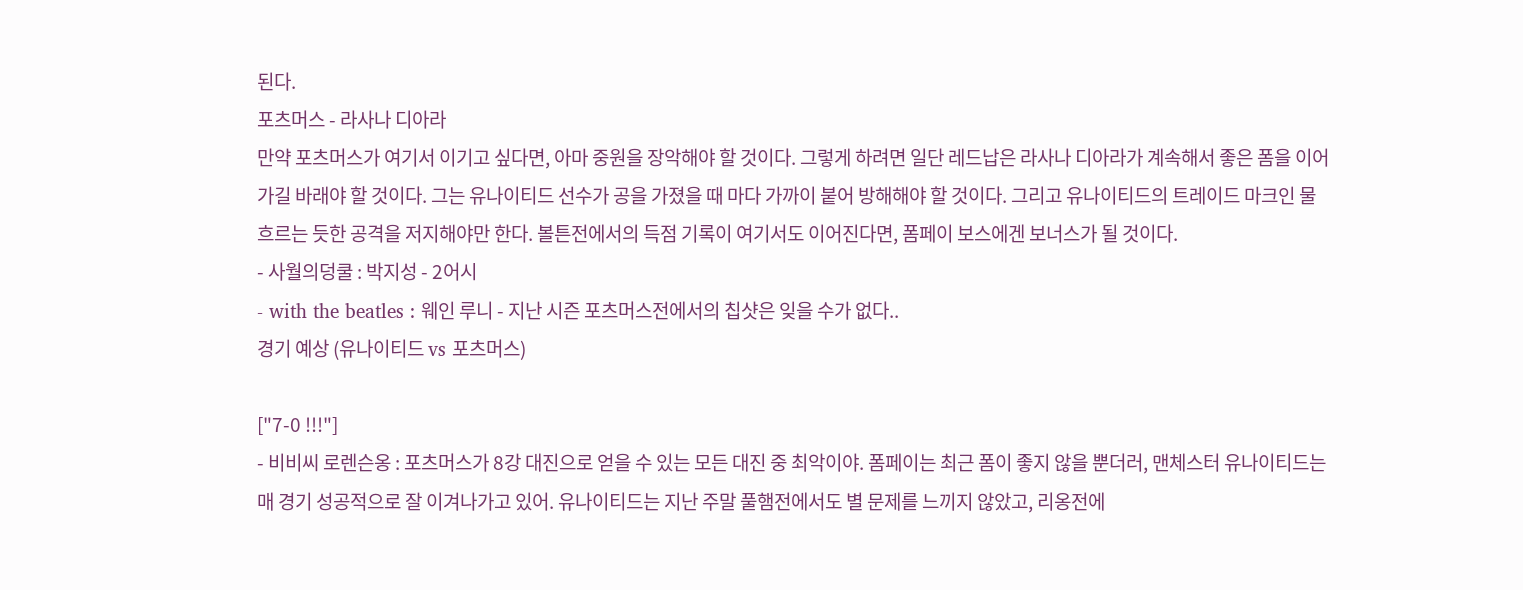된다.
포츠머스 - 라사나 디아라
만약 포츠머스가 여기서 이기고 싶다면, 아마 중원을 장악해야 할 것이다. 그렇게 하려면 일단 레드납은 라사나 디아라가 계속해서 좋은 폼을 이어가길 바래야 할 것이다. 그는 유나이티드 선수가 공을 가졌을 때 마다 가까이 붙어 방해해야 할 것이다. 그리고 유나이티드의 트레이드 마크인 물흐르는 듯한 공격을 저지해야만 한다. 볼튼전에서의 득점 기록이 여기서도 이어진다면, 폼페이 보스에겐 보너스가 될 것이다.
- 사월의덩쿨 : 박지성 - 2어시
- with the beatles : 웨인 루니 - 지난 시즌 포츠머스전에서의 칩샷은 잊을 수가 없다..
경기 예상 (유나이티드 vs 포츠머스)

["7-0 !!!"]
- 비비씨 로렌슨옹 : 포츠머스가 8강 대진으로 얻을 수 있는 모든 대진 중 최악이야. 폼페이는 최근 폼이 좋지 않을 뿐더러, 맨체스터 유나이티드는 매 경기 성공적으로 잘 이겨나가고 있어. 유나이티드는 지난 주말 풀햄전에서도 별 문제를 느끼지 않았고, 리옹전에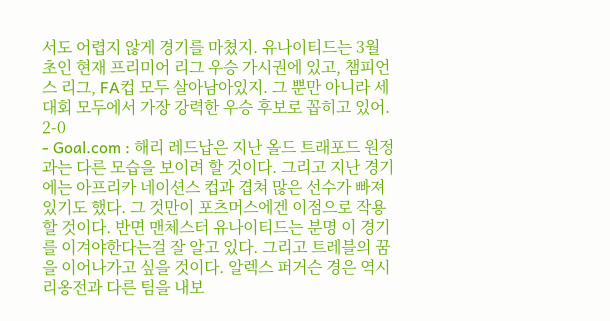서도 어렵지 않게 경기를 마쳤지. 유나이티드는 3월 초인 현재 프리미어 리그 우승 가시권에 있고, 챔피언스 리그, FA컵 모두 살아남아있지. 그 뿐만 아니라 세 대회 모두에서 가장 강력한 우승 후보로 꼽히고 있어. 2-0
- Goal.com : 해리 레드납은 지난 올드 트래포드 원정과는 다른 모습을 보이려 할 것이다. 그리고 지난 경기에는 아프리카 네이션스 컵과 겹쳐 많은 선수가 빠져있기도 했다. 그 것만이 포츠머스에겐 이점으로 작용할 것이다. 반면 맨체스터 유나이티드는 분명 이 경기를 이겨야한다는걸 잘 알고 있다. 그리고 트레블의 꿈을 이어나가고 싶을 것이다. 알렉스 퍼거슨 경은 역시 리옹전과 다른 팀을 내보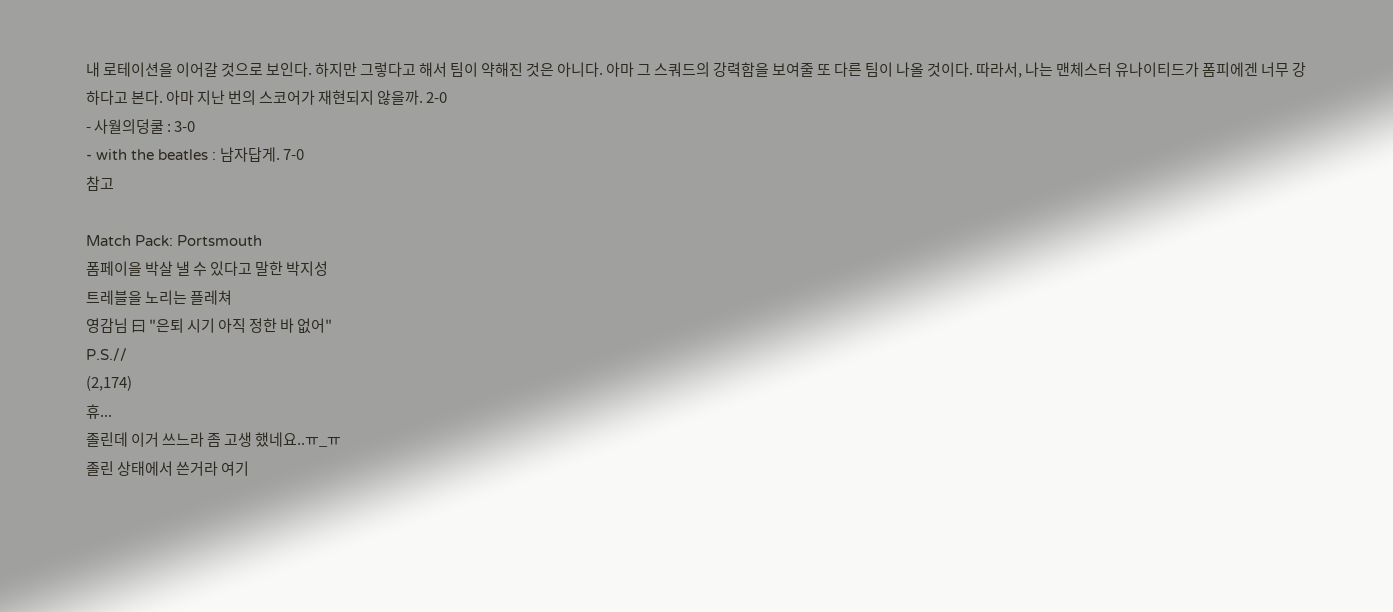내 로테이션을 이어갈 것으로 보인다. 하지만 그렇다고 해서 팀이 약해진 것은 아니다. 아마 그 스쿼드의 강력함을 보여줄 또 다른 팀이 나올 것이다. 따라서, 나는 맨체스터 유나이티드가 폼피에겐 너무 강하다고 본다. 아마 지난 번의 스코어가 재현되지 않을까. 2-0
- 사월의덩쿨 : 3-0
- with the beatles : 남자답게. 7-0
참고

Match Pack: Portsmouth
폼페이을 박살 낼 수 있다고 말한 박지성
트레블을 노리는 플레쳐
영감님 曰 "은퇴 시기 아직 정한 바 없어"
P.S.//
(2,174)
휴...
졸린데 이거 쓰느라 좀 고생 했네요..ㅠ_ㅠ
졸린 상태에서 쓴거라 여기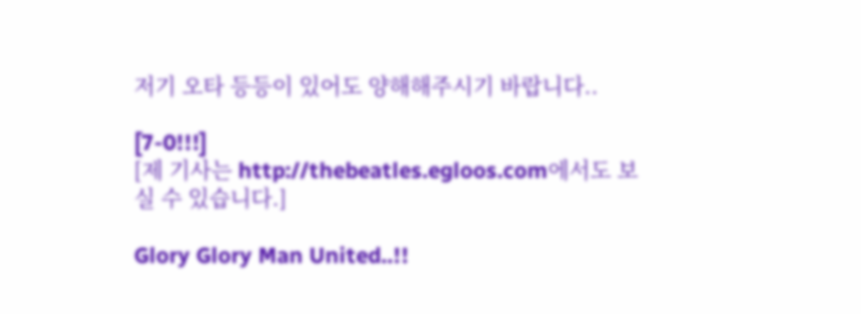저기 오타 등등이 있어도 양해해주시기 바랍니다..

[7-0!!!]
[제 기사는 http://thebeatles.egloos.com에서도 보실 수 있습니다.]

Glory Glory Man United..!!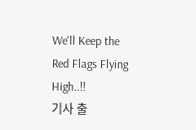We'll Keep the Red Flags Flying High..!!
기사 출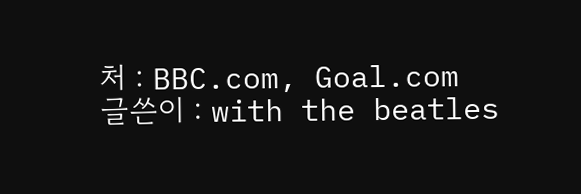처 : BBC.com, Goal.com
글쓴이 : with the beatles